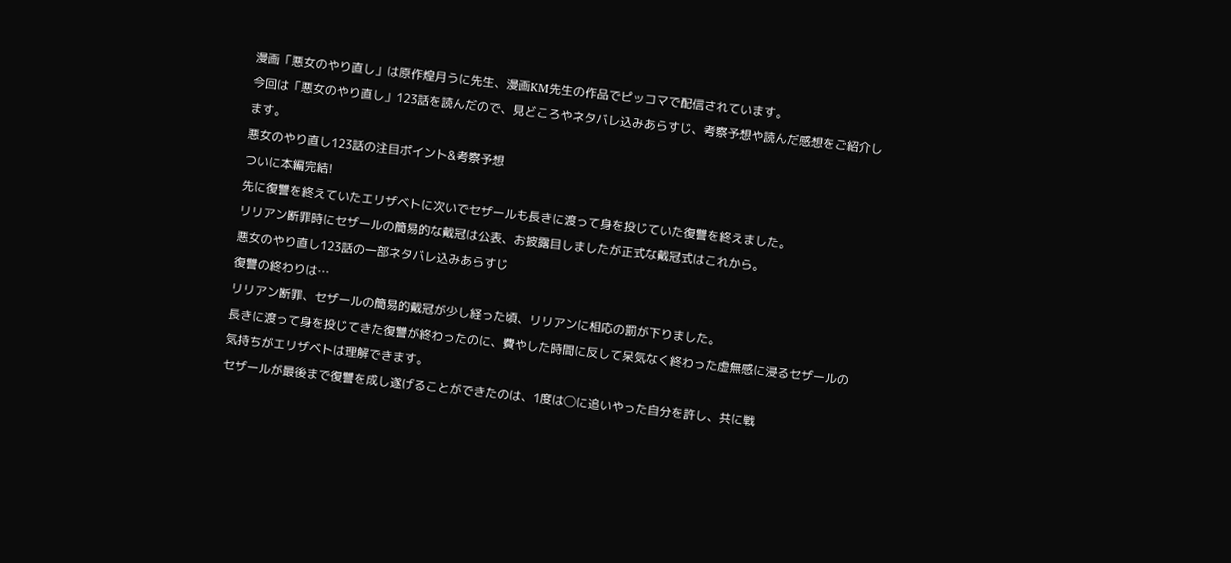漫画「悪女のやり直し」は原作煌月うに先生、漫画KM先生の作品でピッコマで配信されています。
今回は「悪女のやり直し」123話を読んだので、見どころやネタバレ込みあらすじ、考察予想や読んだ感想をご紹介します。
悪女のやり直し123話の注目ポイント&考察予想
ついに本編完結!
先に復讐を終えていたエリザベトに次いでセザールも長きに渡って身を投じていた復讐を終えました。
リリアン断罪時にセザールの簡易的な戴冠は公表、お披露目しましたが正式な戴冠式はこれから。
悪女のやり直し123話の一部ネタバレ込みあらすじ
復讐の終わりは…
リリアン断罪、セザールの簡易的戴冠が少し経った頃、リリアンに相応の罰が下りました。
長きに渡って身を投じてきた復讐が終わったのに、費やした時間に反して呆気なく終わった虚無感に浸るセザールの気持ちがエリザベトは理解できます。
セザールが最後まで復讐を成し遂げることができたのは、1度は◯に追いやった自分を許し、共に戦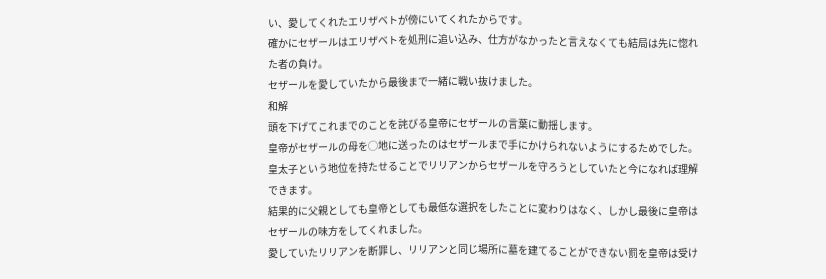い、愛してくれたエリザベトが傍にいてくれたからです。
確かにセザールはエリザベトを処刑に追い込み、仕方がなかったと言えなくても結局は先に惚れた者の負け。
セザールを愛していたから最後まで一緒に戦い抜けました。
和解
頭を下げてこれまでのことを詫びる皇帝にセザールの言葉に動揺します。
皇帝がセザールの母を◯地に送ったのはセザールまで手にかけられないようにするためでした。
皇太子という地位を持たせることでリリアンからセザールを守ろうとしていたと今になれば理解できます。
結果的に父親としても皇帝としても最低な選択をしたことに変わりはなく、しかし最後に皇帝はセザールの味方をしてくれました。
愛していたリリアンを断罪し、リリアンと同じ場所に墓を建てることができない罰を皇帝は受け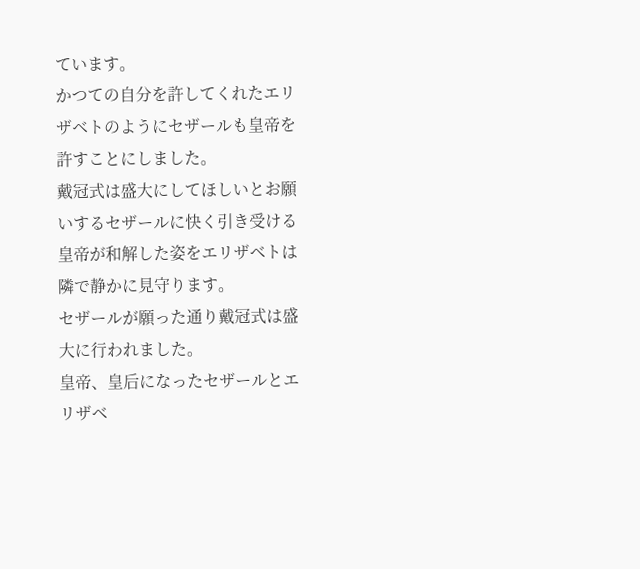ています。
かつての自分を許してくれたエリザベトのようにセザールも皇帝を許すことにしました。
戴冠式は盛大にしてほしいとお願いするセザールに快く引き受ける皇帝が和解した姿をエリザベトは隣で静かに見守ります。
セザールが願った通り戴冠式は盛大に行われました。
皇帝、皇后になったセザールとエリザベ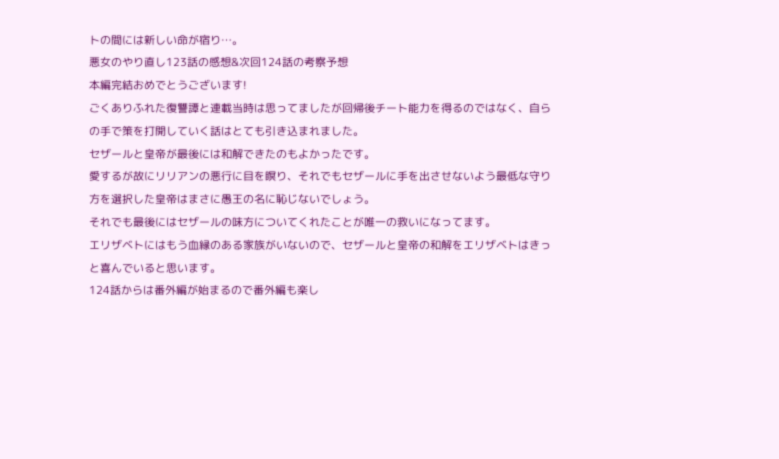トの間には新しい命が宿り…。
悪女のやり直し123話の感想&次回124話の考察予想
本編完結おめでとうございます!
ごくありふれた復讐譚と連載当時は思ってましたが回帰後チート能力を得るのではなく、自らの手で策を打開していく話はとても引き込まれました。
セザールと皇帝が最後には和解できたのもよかったです。
愛するが故にリリアンの悪行に目を瞑り、それでもセザールに手を出させないよう最低な守り方を選択した皇帝はまさに愚王の名に恥じないでしょう。
それでも最後にはセザールの味方についてくれたことが唯一の救いになってます。
エリザベトにはもう血縁のある家族がいないので、セザールと皇帝の和解をエリザベトはきっと喜んでいると思います。
124話からは番外編が始まるので番外編も楽し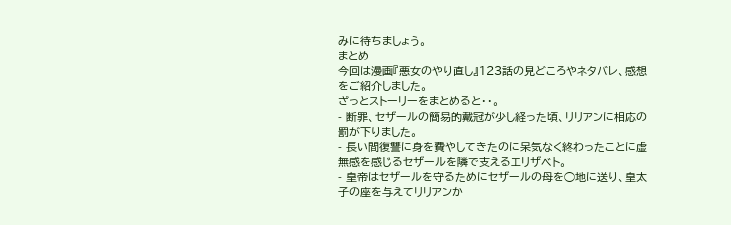みに待ちましょう。
まとめ
今回は漫画『悪女のやり直し』123話の見どころやネタバレ、感想をご紹介しました。
ざっとストーリーをまとめると・・。
- 断罪、セザールの簡易的戴冠が少し経った頃、リリアンに相応の罰が下りました。
- 長い間復讐に身を費やしてきたのに呆気なく終わったことに虚無感を感じるセザールを隣で支えるエリザベト。
- 皇帝はセザールを守るためにセザールの母を◯地に送り、皇太子の座を与えてリリアンか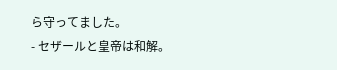ら守ってました。
- セザールと皇帝は和解。